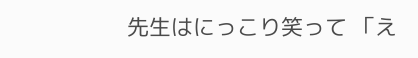先生はにっこり笑って 「え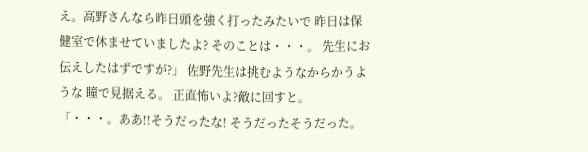え。高野さんなら昨日頭を強く打ったみたいで 昨日は保健室で休ませていましたよ? そのことは・・・。 先生にお伝えしたはずですが?」 佐野先生は挑むようなからかうような 瞳で見据える。 正直怖いよ?敵に回すと。 「・・・。ああ!!そうだったな! そうだったそうだった。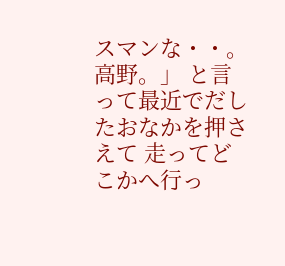スマンな・・。高野。」 と言って最近でだしたおなかを押さえて 走ってどこかへ行っ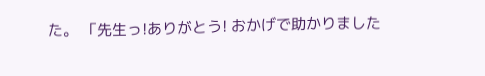た。 「先生っ!ありがとう! おかげで助かりました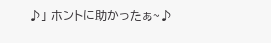♪」 ホントに助かったぁ~♪